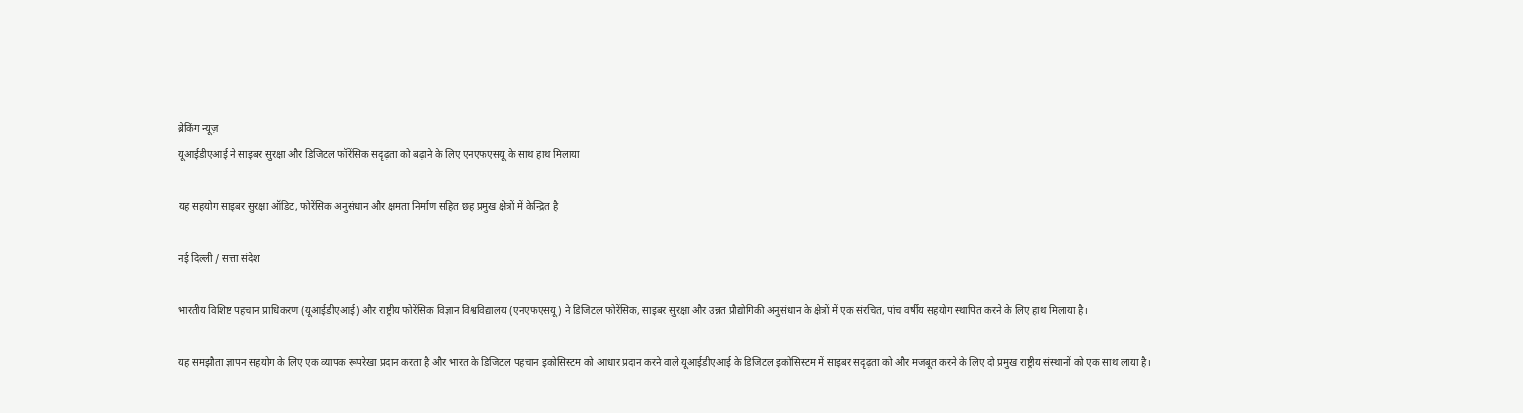ब्रेकिंग न्यूज़
यूआईडीएआई ने साइबर सुरक्षा और डिजिटल फॉरेंसिक सदृढ़ता को बढ़ाने के लिए एनएफएसयू के साथ हाथ मिलाया

यह सहयोग साइबर सुरक्षा ऑडिट, फोरेंसिक अनुसंधान और क्षमता निर्माण सहित छह प्रमुख क्षेत्रों में केन्द्रित है

नई दिल्ली / सत्ता संदेश

भारतीय विशिष्ट पहचान प्राधिकरण (यूआईडीएआई) और राष्ट्रीय फोरेंसिक विज्ञान विश्वविद्यालय (एनएफएसयू) ने डिजिटल फोरेंसिक, साइबर सुरक्षा और उन्नत प्रौद्योगिकी अनुसंधान के क्षेत्रों में एक संरचित, पांच वर्षीय सहयोग स्थापित करने के लिए हाथ मिलाया है।

यह समझौता ज्ञापन सहयोग के लिए एक व्यापक रूपरेखा प्रदान करता है और भारत के डिजिटल पहचान इकोसिस्टम को आधार प्रदान करने वाले यूआईडीएआई के डिजिटल इकोसिस्टम में साइबर सदृढ़ता को और मजबूत करने के लिए दो प्रमुख राष्ट्रीय संस्थानों को एक साथ लाया है।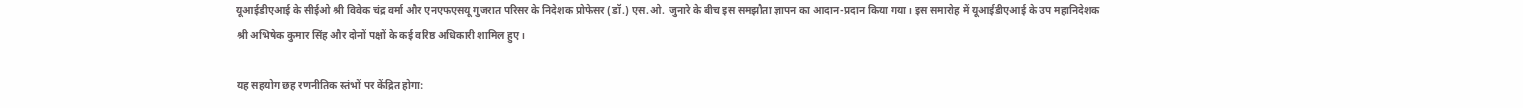यूआईडीएआई के सीईओ श्री विवेक चंद्र वर्मा और एनएफएसयू गुजरात परिसर के निदेशक प्रोफेसर (डॉ.) एस.ओ. जुनारे के बीच इस समझौता ज्ञापन का आदान-प्रदान किया गया। इस समारोह में यूआईडीएआई के उप महानिदेशक श्री अभिषेक कुमार सिंह और दोनों पक्षों के कई वरिष्ठ अधिकारी शामिल हुए।

यह सहयोग छह रणनीतिक स्तंभों पर केंद्रित होगा: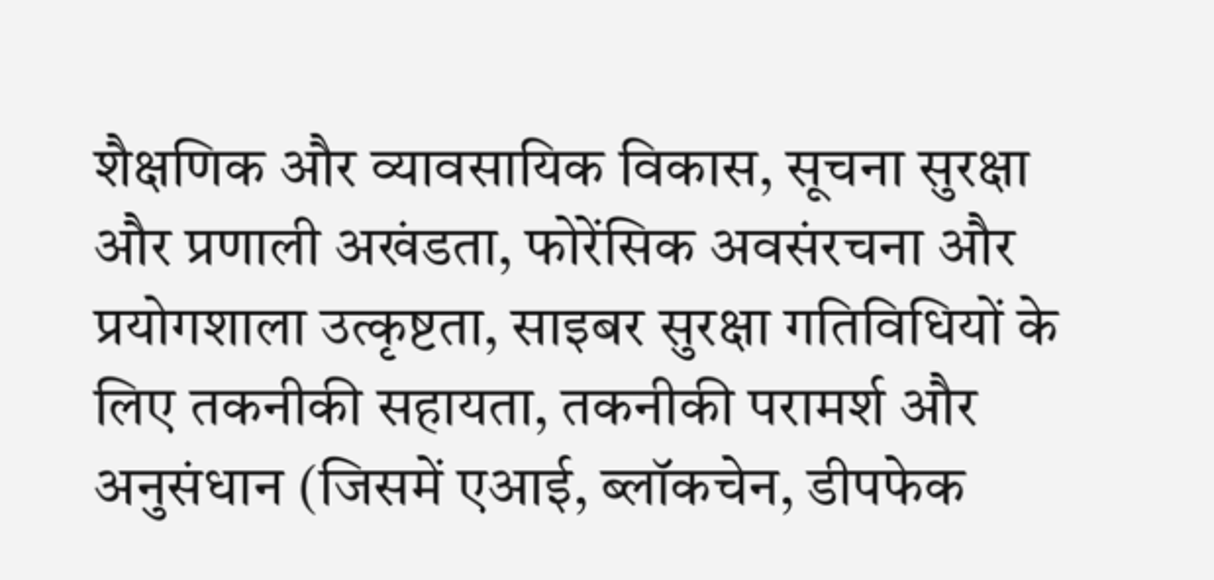शैक्षणिक और व्यावसायिक विकास, सूचना सुरक्षा और प्रणाली अखंडता, फोरेंसिक अवसंरचना और प्रयोगशाला उत्कृष्टता, साइबर सुरक्षा गतिविधियों के लिए तकनीकी सहायता, तकनीकी परामर्श और अनुसंधान (जिसमें एआई, ब्लॉकचेन, डीपफेक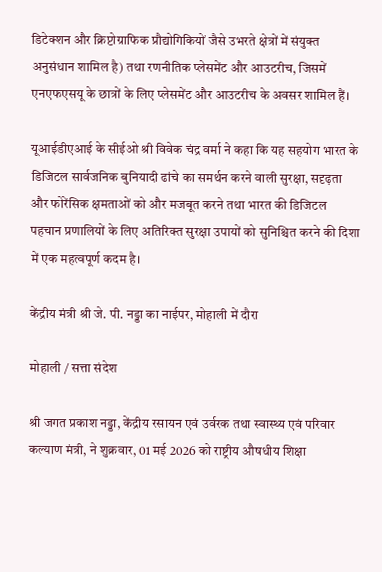डिटेक्शन और क्रिप्टोग्राफिक प्रौद्योगिकियों जैसे उभरते क्षेत्रों में संयुक्त अनुसंधान शामिल है) तथा रणनीतिक प्लेसमेंट और आउटरीच, जिसमें एनएफएसयू के छात्रों के लिए प्लेसमेंट और आउटरीच के अवसर शामिल हैं।

यूआईडीएआई के सीईओ श्री विवेक चंद्र वर्मा ने कहा कि यह सहयोग भारत के डिजिटल सार्वजनिक बुनियादी ढांचे का समर्थन करने वाली सुरक्षा, सदृढ़ता और फोरेंसिक क्षमताओं को और मजबूत करने तथा भारत की डिजिटल पहचान प्रणालियों के लिए अतिरिक्त सुरक्षा उपायों को सुनिश्चित करने की दिशा में एक महत्वपूर्ण कदम है।

केंद्रीय मंत्री श्री जे. पी. नड्डा का नाईपर, मोहाली में दौरा

मोहाली / सत्ता संदेश

श्री जगत प्रकाश नड्डा, केंद्रीय रसायन एवं उर्वरक तथा स्वास्थ्य एवं परिवार कल्याण मंत्री, ने शुक्रवार, 01 मई 2026 को राष्ट्रीय औषधीय शिक्षा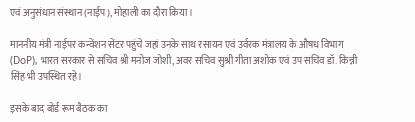एवं अनुसंधान संस्थान (नाईप), मोहाली का दौरा किया।

माननीय मंत्री नाईपर कन्वेंशन सेंटर पहुंचे जहां उनके साथ रसायन एवं उर्वरक मंत्रालय के औषध विभाग (DoP), भारत सरकार से सचिव श्री मनोज जोशी, अवर सचिव सुश्री गीता अशोक एवं उप सचिव डॉ. किन्नी सिंह भी उपस्थित रहे।

इसके बाद बोर्ड रूम बैठक का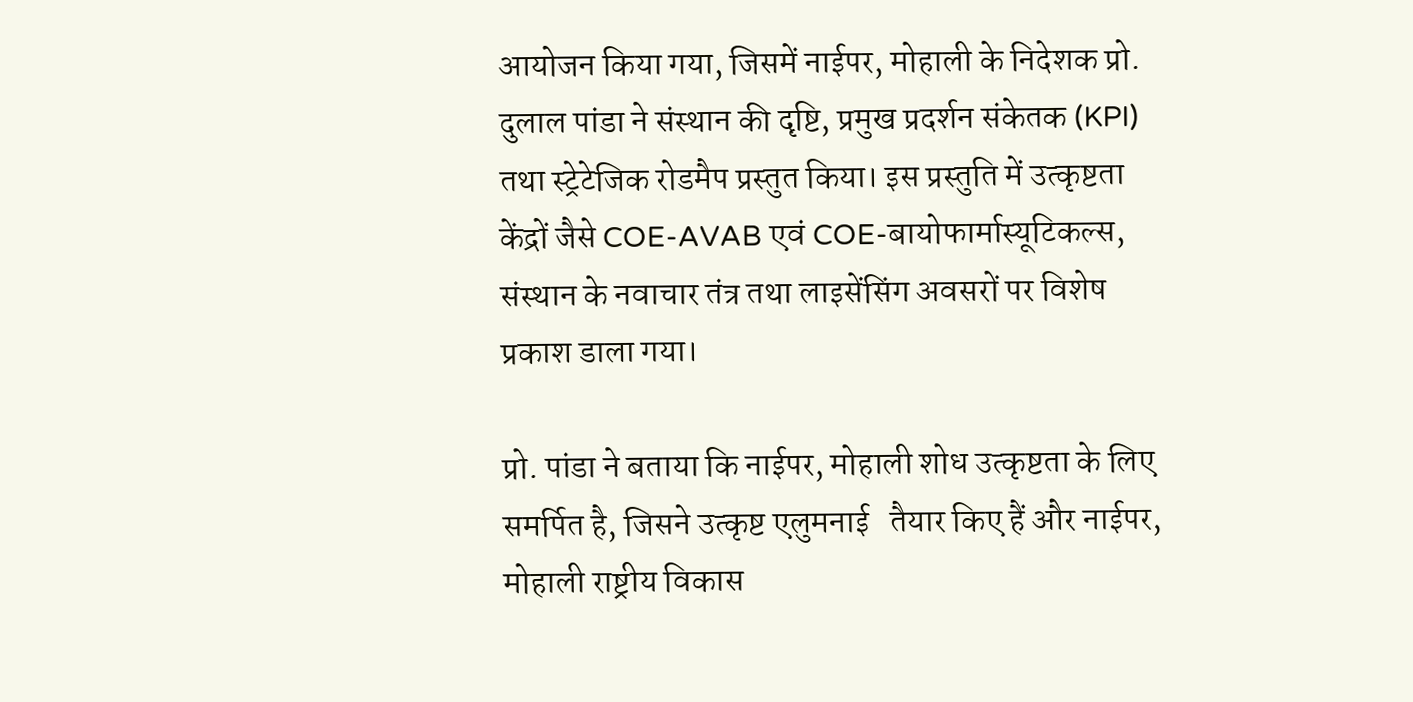आयोजन किया गया, जिसमें नाईपर, मोहाली के निदेशक प्रो. दुलाल पांडा ने संस्थान की दृष्टि, प्रमुख प्रदर्शन संकेतक (KPI) तथा स्ट्रेटेजिक रोडमैप प्रस्तुत किया। इस प्रस्तुति में उत्कृष्टता केंद्रों जैसे COE-AVAB एवं COE-बायोफार्मास्यूटिकल्स, संस्थान के नवाचार तंत्र तथा लाइसेंसिंग अवसरों पर विशेष प्रकाश डाला गया।

प्रो. पांडा ने बताया कि नाईपर, मोहाली शोध उत्कृष्टता के लिए समर्पित है, जिसने उत्कृष्ट एलुमनाई   तैयार किए हैं और नाईपर, मोहाली राष्ट्रीय विकास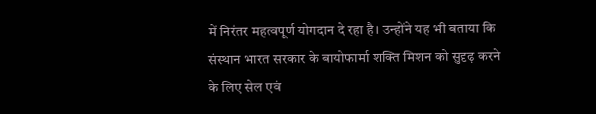में निरंतर महत्वपूर्ण योगदान दे रहा है। उन्होंने यह भी बताया कि संस्थान भारत सरकार के बायोफार्मा शक्ति मिशन को सुदृढ़ करने के लिए सेल एवं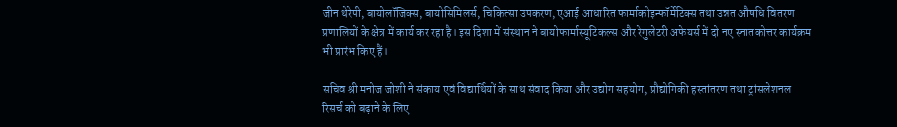जीन थेरेपी, बायोलॉजिक्स, बायोसिमिलर्स, चिकित्सा उपकरण, एआई आधारित फार्माकोइन्फॉर्मेटिक्स तथा उन्नत औषधि वितरण प्रणालियों के क्षेत्र में कार्य कर रहा है। इस दिशा में संस्थान ने बायोफार्मास्यूटिकल्स और रेगुलेटरी अफेयर्स में दो नए स्नातकोत्तर कार्यक्रम भी प्रारंभ किए हैं।

सचिव श्री मनोज जोशी ने संकाय एवं विद्यार्थियों के साथ संवाद किया और उद्योग सहयोग, प्रौद्योगिकी हस्तांतरण तथा ट्रांसलेशनल रिसर्च को बढ़ाने के लिए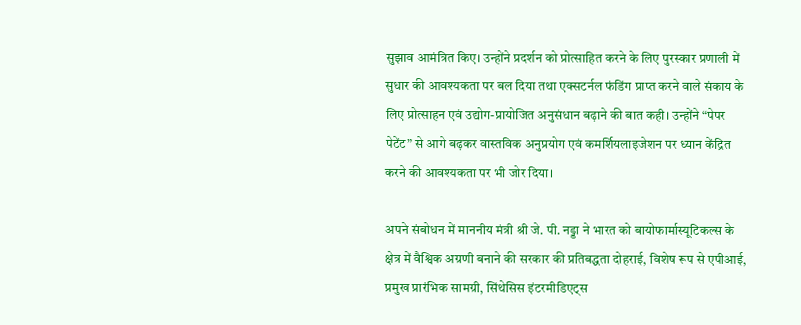सुझाव आमंत्रित किए। उन्होंने प्रदर्शन को प्रोत्साहित करने के लिए पुरस्कार प्रणाली में सुधार की आवश्यकता पर बल दिया तथा एक्सटर्नल फंडिंग प्राप्त करने वाले संकाय के लिए प्रोत्साहन एवं उद्योग-प्रायोजित अनुसंधान बढ़ाने की बात कही। उन्होंने “पेपर पेटेंट” से आगे बढ़कर वास्तविक अनुप्रयोग एवं कमर्शियलाइजेशन पर ध्यान केंद्रित करने की आवश्यकता पर भी जोर दिया।

अपने संबोधन में माननीय मंत्री श्री जे. पी. नड्डा ने भारत को बायोफार्मास्यूटिकल्स के क्षेत्र में वैश्विक अग्रणी बनाने की सरकार की प्रतिबद्धता दोहराई, विशेष रूप से एपीआई, प्रमुख प्रारंभिक सामग्री, सिंथेसिस इंटरमीडिएट्स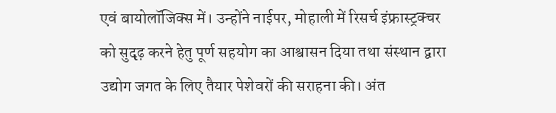एवं बायोलॉजिक्स में। उन्होंने नाईपर, मोहाली में रिसर्च इंफ्रास्ट्रक्चर  को सुदृढ़ करने हेतु पूर्ण सहयोग का आश्वासन दिया तथा संस्थान द्वारा उद्योग जगत के लिए तैयार पेशेवरों की सराहना की। अंत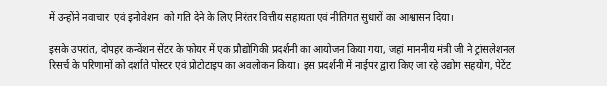में उन्होंने नवाचार  एवं इनोवेशन  को गति देने के लिए निरंतर वित्तीय सहायता एवं नीतिगत सुधारों का आश्वासन दिया।

इसके उपरांत, दोपहर कन्वेंशन सेंटर के फोयर में एक प्रौद्योगिकी प्रदर्शनी का आयोजन किया गया, जहां माननीय मंत्री जी ने ट्रांसलेशनल रिसर्च के परिणामों को दर्शाते पोस्टर एवं प्रोटोटाइप का अवलोकन किया। इस प्रदर्शनी में नाईपर द्वारा किए जा रहे उद्योग सहयोग, पेटेंट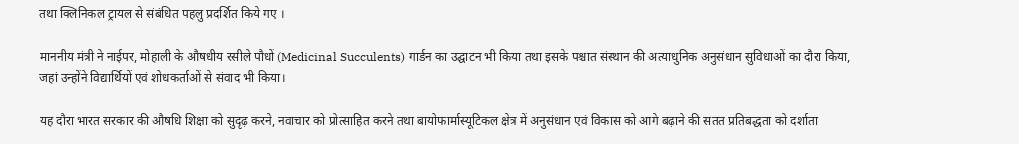तथा क्लिनिकल ट्रायल से संबंधित पहलु प्रदर्शित किये गए ।

माननीय मंत्री ने नाईपर, मोहाली के औषधीय रसीले पौधों (Medicinal Succulents) गार्डन का उद्घाटन भी किया तथा इसके पश्चात संस्थान की अत्याधुनिक अनुसंधान सुविधाओं का दौरा किया, जहां उन्होंने विद्यार्थियों एवं शोधकर्ताओं से संवाद भी किया।

यह दौरा भारत सरकार की औषधि शिक्षा को सुदृढ़ करने, नवाचार को प्रोत्साहित करने तथा बायोफार्मास्यूटिकल क्षेत्र में अनुसंधान एवं विकास को आगे बढ़ाने की सतत प्रतिबद्धता को दर्शाता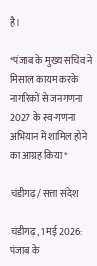है।

*पंजाब के मुख्य सचिव ने मिसाल कायम करके नागरिकों से जनगणना 2027 के स्व-गणना अभियान में शामिल होने का आग्रह किया*

चंडीगढ़/ सत्ता संदेश

चंडीगढ़, 1 मई 2026: पंजाब के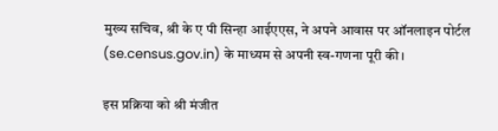मुख्य सचिव, श्री के ए पी सिन्हा आईएएस, ने अपने आवास पर ऑनलाइन पोर्टल (se.census.gov.in) के माध्यम से अपनी स्व-गणना पूरी की।

इस प्रक्रिया को श्री मंजीत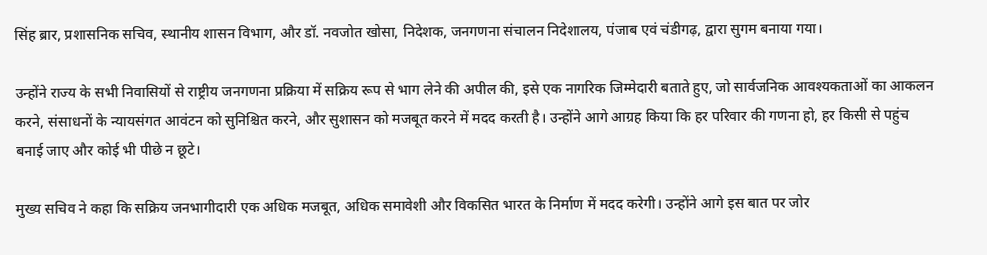सिंह ब्रार, प्रशासनिक सचिव, स्थानीय शासन विभाग, और डॉ. नवजोत खोसा, निदेशक, जनगणना संचालन निदेशालय, पंजाब एवं चंडीगढ़, द्वारा सुगम बनाया गया।

उन्होंने राज्य के सभी निवासियों से राष्ट्रीय जनगणना प्रक्रिया में सक्रिय रूप से भाग लेने की अपील की, इसे एक नागरिक जिम्मेदारी बताते हुए, जो सार्वजनिक आवश्यकताओं का आकलन करने, संसाधनों के न्यायसंगत आवंटन को सुनिश्चित करने, और सुशासन को मजबूत करने में मदद करती है। उन्होंने आगे आग्रह किया कि हर परिवार की गणना हो, हर किसी से पहुंच बनाई जाए और कोई भी पीछे न छूटे।

मुख्य सचिव ने कहा कि सक्रिय जनभागीदारी एक अधिक मजबूत, अधिक समावेशी और विकसित भारत के निर्माण में मदद करेगी। उन्होंने आगे इस बात पर जोर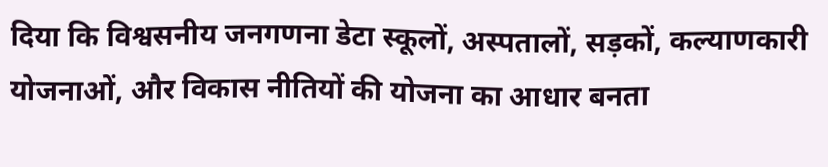दिया कि विश्वसनीय जनगणना डेटा स्कूलों, अस्पतालों, सड़कों, कल्याणकारी योजनाओं, और विकास नीतियों की योजना का आधार बनता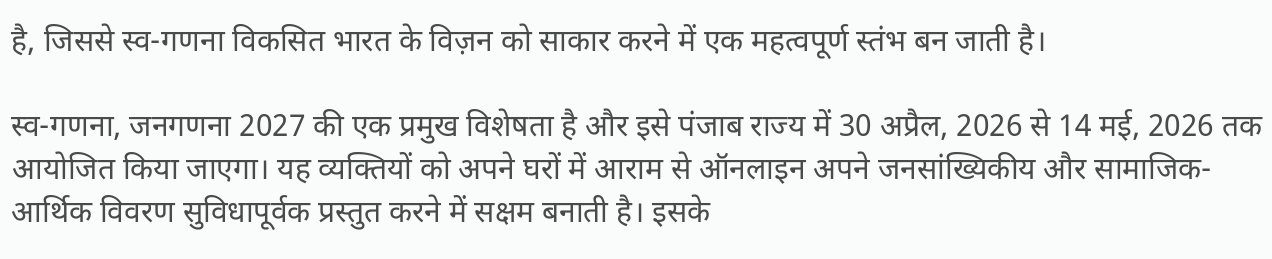है, जिससे स्व-गणना विकसित भारत के विज़न को साकार करने में एक महत्वपूर्ण स्तंभ बन जाती है।

स्व-गणना, जनगणना 2027 की एक प्रमुख विशेषता है और इसे पंजाब राज्य में 30 अप्रैल, 2026 से 14 मई, 2026 तक आयोजित किया जाएगा। यह व्यक्तियों को अपने घरों में आराम से ऑनलाइन अपने जनसांख्यिकीय और सामाजिक-आर्थिक विवरण सुविधापूर्वक प्रस्तुत करने में सक्षम बनाती है। इसके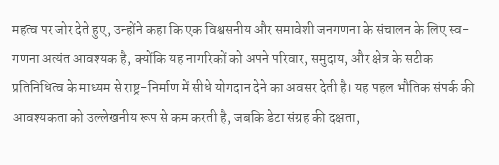महत्व पर जोर देते हुए, उन्होंने कहा कि एक विश्वसनीय और समावेशी जनगणना के संचालन के लिए स्व-गणना अत्यंत आवश्यक है, क्योंकि यह नागरिकों को अपने परिवार, समुदाय, और क्षेत्र के सटीक प्रतिनिधित्व के माध्यम से राष्ट्र-निर्माण में सीधे योगदान देने का अवसर देती है। यह पहल भौतिक संपर्क की आवश्यकता को उल्लेखनीय रूप से कम करती है, जबकि डेटा संग्रह की दक्षता,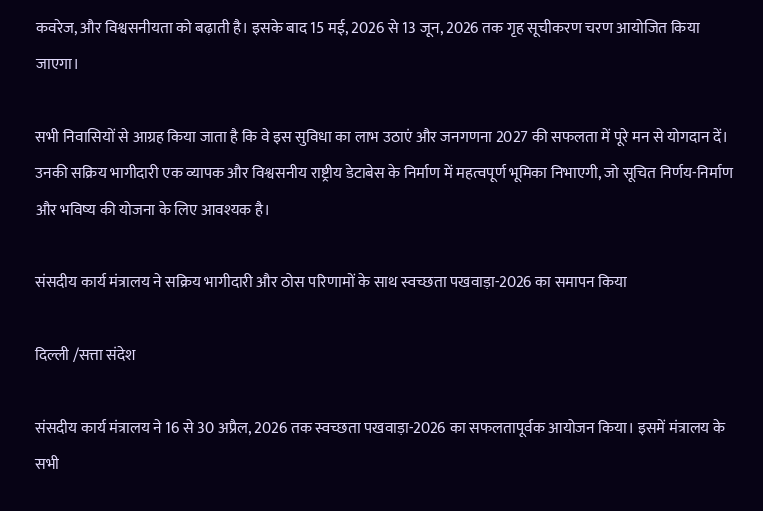कवरेज, और विश्वसनीयता को बढ़ाती है। इसके बाद 15 मई, 2026 से 13 जून, 2026 तक गृह सूचीकरण चरण आयोजित किया जाएगा।

सभी निवासियों से आग्रह किया जाता है कि वे इस सुविधा का लाभ उठाएं और जनगणना 2027 की सफलता में पूरे मन से योगदान दें। उनकी सक्रिय भागीदारी एक व्यापक और विश्वसनीय राष्ट्रीय डेटाबेस के निर्माण में महत्वपूर्ण भूमिका निभाएगी, जो सूचित निर्णय-निर्माण और भविष्य की योजना के लिए आवश्यक है।

संसदीय कार्य मंत्रालय ने सक्रिय भागीदारी और ठोस परिणामों के साथ स्वच्छता पखवाड़ा-2026 का समापन किया

दिल्ली /सत्ता संदेश

संसदीय कार्य मंत्रालय ने 16 से 30 अप्रैल, 2026 तक स्वच्छता पखवाड़ा-2026 का सफलतापूर्वक आयोजन किया। इसमें मंत्रालय के सभी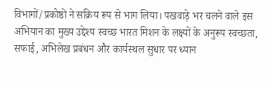विभागों/प्रकोष्ठों ने सक्रिय रूप से भाग लिया। पखवाड़े भर चलने वाले इस अभियान का मुख्य उद्देश्य स्वच्छ भारत मिशन के लक्ष्यों के अनुरूप स्वच्छता, सफाई, अभिलेख प्रबंधन और कार्यस्थल सुधार पर ध्यान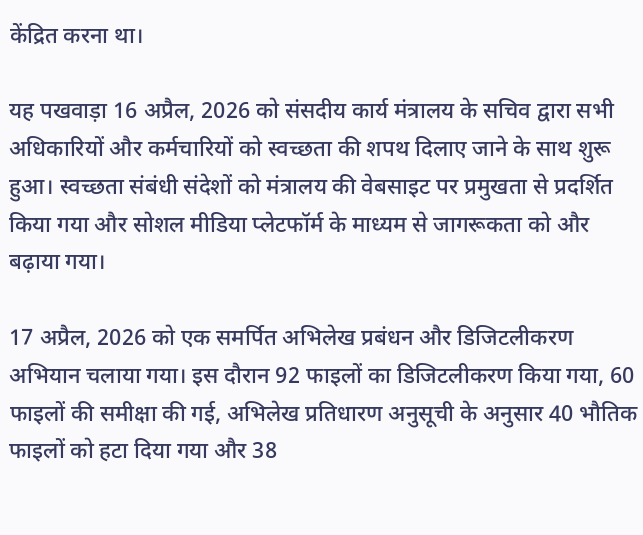केंद्रित करना था।

यह पखवाड़ा 16 अप्रैल, 2026 को संसदीय कार्य मंत्रालय के सचिव द्वारा सभी अधिकारियों और कर्मचारियों को स्वच्छता की शपथ दिलाए जाने के साथ शुरू हुआ। स्वच्छता संबंधी संदेशों को मंत्रालय की वेबसाइट पर प्रमुखता से प्रदर्शित किया गया और सोशल मीडिया प्लेटफॉर्म के माध्यम से जागरूकता को और बढ़ाया गया।

17 अप्रैल, 2026 को एक समर्पित अभिलेख प्रबंधन और डिजिटलीकरण अभियान चलाया गया। इस दौरान 92 फाइलों का डिजिटलीकरण किया गया, 60 फाइलों की समीक्षा की गई, अभिलेख प्रतिधारण अनुसूची के अनुसार 40 भौतिक फाइलों को हटा दिया गया और 38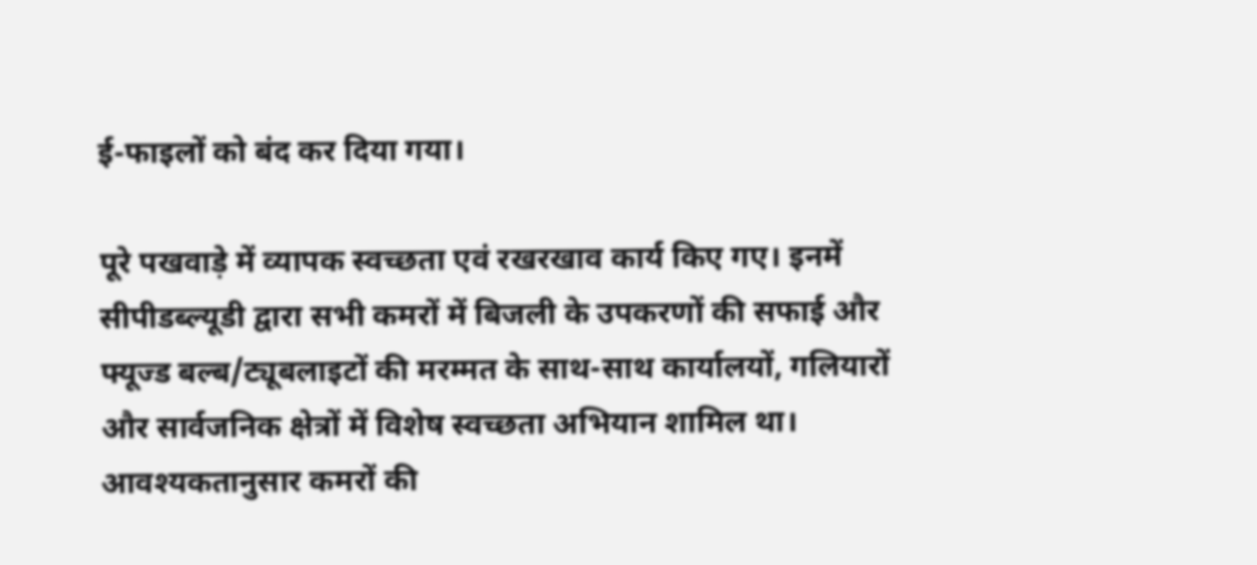ई-फाइलों को बंद कर दिया गया।

पूरे पखवाड़े में व्यापक स्वच्छता एवं रखरखाव कार्य किए गए। इनमें सीपीडब्ल्यूडी द्वारा सभी कमरों में बिजली के उपकरणों की सफाई और फ्यूज्ड बल्ब/ट्यूबलाइटों की मरम्मत के साथ-साथ कार्यालयों, गलियारों और सार्वजनिक क्षेत्रों में विशेष स्वच्छता अभियान शामिल था। आवश्यकतानुसार कमरों की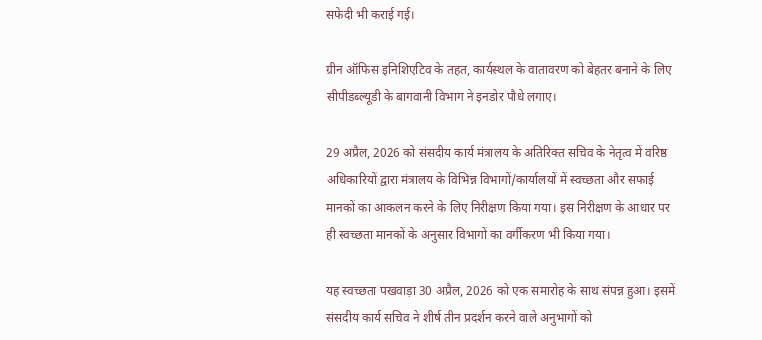सफेदी भी कराई गई।

ग्रीन ऑफिस इनिशिएटिव के तहत, कार्यस्थल के वातावरण को बेहतर बनाने के लिए सीपीडब्ल्यूडी के बागवानी विभाग ने इनडोर पौधे लगाए।

29 अप्रैल, 2026 को संसदीय कार्य मंत्रालय के अतिरिक्त सचिव के नेतृत्व में वरिष्ठ अधिकारियों द्वारा मंत्रालय के विभिन्न विभागों/कार्यालयों में स्वच्छता और सफाई मानकों का आकलन करने के लिए निरीक्षण किया गया। इस निरीक्षण के आधार पर ही स्वच्छता मानकों के अनुसार विभागों का वर्गीकरण भी किया गया।

यह स्वच्छता पखवाड़ा 30 अप्रैल, 2026 को एक समारोह के साथ संपन्न हुआ। इसमें संसदीय कार्य सचिव ने शीर्ष तीन प्रदर्शन करने वाले अनुभागों को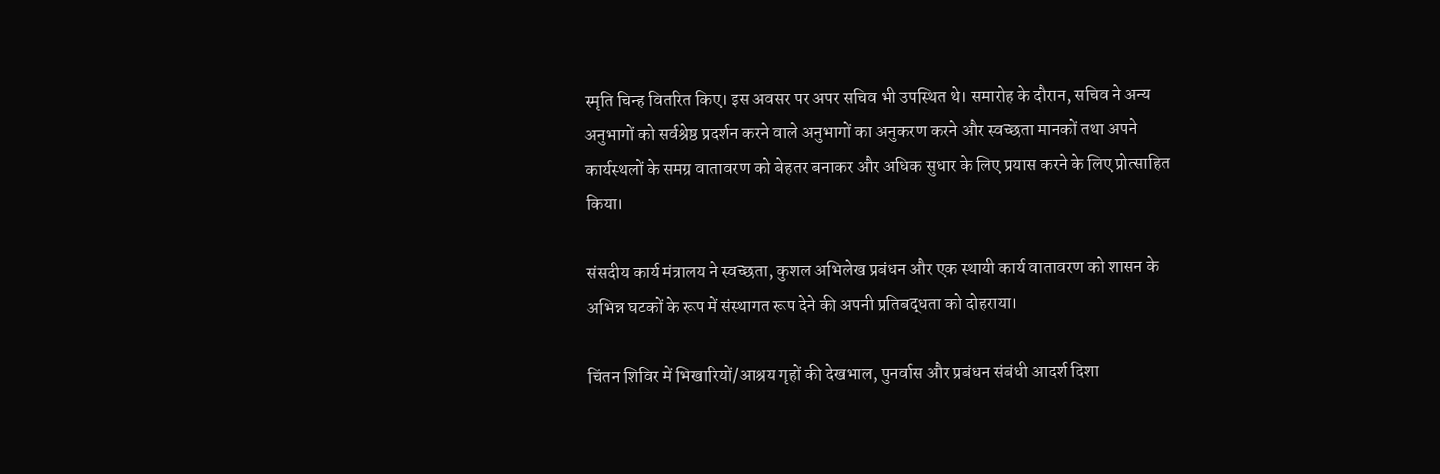स्मृति चिन्ह वितरित किए। इस अवसर पर अपर सचिव भी उपस्थित थे। समारोह के दौरान, सचिव ने अन्य अनुभागों को सर्वश्रेष्ठ प्रदर्शन करने वाले अनुभागों का अनुकरण करने और स्वच्छता मानकों तथा अपने कार्यस्थलों के समग्र वातावरण को बेहतर बनाकर और अधिक सुधार के लिए प्रयास करने के लिए प्रोत्साहित किया।

संसदीय कार्य मंत्रालय ने स्वच्छता, कुशल अभिलेख प्रबंधन और एक स्थायी कार्य वातावरण को शासन के अभिन्न घटकों के रूप में संस्थागत रूप देने की अपनी प्रतिबद्धता को दोहराया।

चिंतन शिविर में भिखारियों/आश्रय गृहों की देखभाल, पुनर्वास और प्रबंधन संबंधी आदर्श दिशा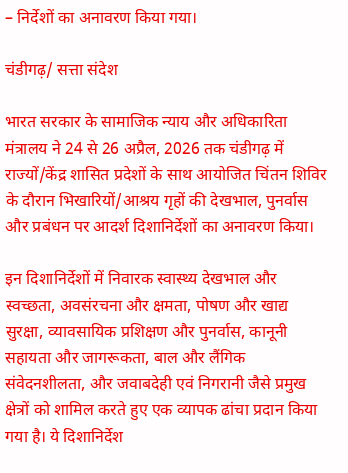– निर्देशों का अनावरण किया गया।

चंडीगढ़/ सत्ता संदेश

भारत सरकार के सामाजिक न्याय और अधिकारिता मंत्रालय ने 24 से 26 अप्रैल, 2026 तक चंडीगढ़ में राज्यों/केंद्र शासित प्रदेशों के साथ आयोजित चिंतन शिविर के दौरान भिखारियों/आश्रय गृहों की देखभाल, पुनर्वास और प्रबंधन पर आदर्श दिशानिर्देशों का अनावरण किया।

इन दिशानिर्देशों में निवारक स्वास्थ्य देखभाल और स्वच्छता, अवसंरचना और क्षमता, पोषण और खाद्य सुरक्षा, व्यावसायिक प्रशिक्षण और पुनर्वास, कानूनी सहायता और जागरूकता, बाल और लैंगिक संवेदनशीलता, और जवाबदेही एवं निगरानी जैसे प्रमुख क्षेत्रों को शामिल करते हुए एक व्यापक ढांचा प्रदान किया गया है। ये दिशानिर्देश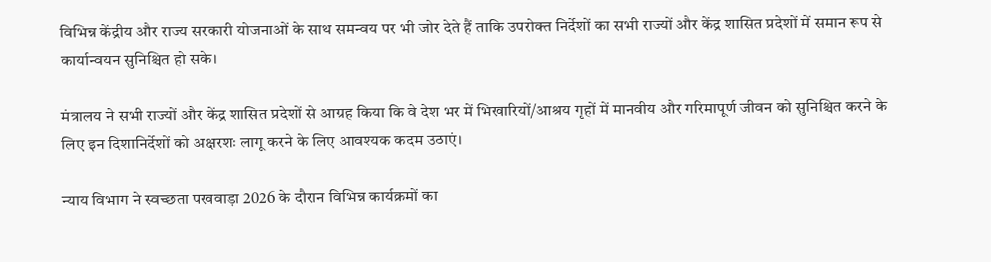विभिन्न केंद्रीय और राज्य सरकारी योजनाओं के साथ समन्वय पर भी जोर देते हैं ताकि उपरोक्त निर्देशों का सभी राज्यों और केंद्र शासित प्रदेशों में समान रूप से कार्यान्वयन सुनिश्चित हो सके।

मंत्रालय ने सभी राज्यों और केंद्र शासित प्रदेशों से आग्रह किया कि वे देश भर में भिखारियों/आश्रय गृहों में मानवीय और गरिमापूर्ण जीवन को सुनिश्चित करने के लिए इन दिशानिर्देशों को अक्षरशः लागू करने के लिए आवश्यक कदम उठाएं।

न्याय विभाग ने स्वच्छता पखवाड़ा 2026 के दौरान विभिन्न कार्यक्रमों का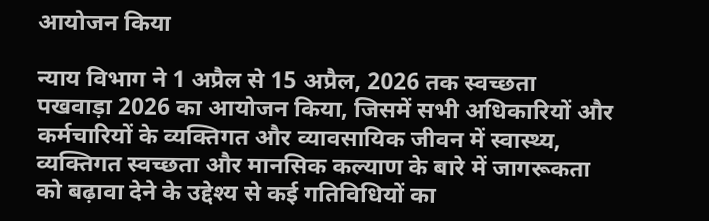आयोजन किया

न्याय विभाग ने 1 अप्रैल से 15 अप्रैल, 2026 तक स्वच्छता पखवाड़ा 2026 का आयोजन किया, जिसमें सभी अधिकारियों और कर्मचारियों के व्यक्तिगत और व्यावसायिक जीवन में स्वास्थ्य, व्यक्तिगत स्वच्छता और मानसिक कल्याण के बारे में जागरूकता को बढ़ावा देने के उद्देश्य से कई गतिविधियों का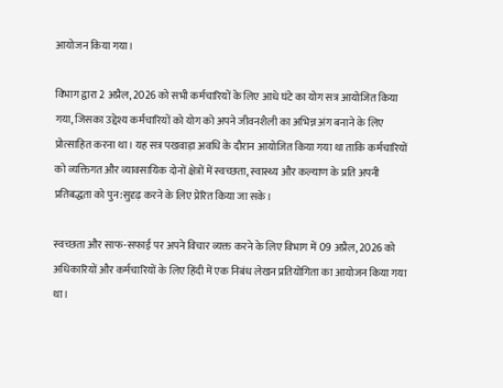आयोजन किया गया।

विभाग द्वारा 2 अप्रैल, 2026 को सभी कर्मचारियों के लिए आधे घंटे का योग सत्र आयोजित किया गया, जिसका उद्देश्य कर्मचारियों को योग को अपने जीवनशैली का अभिन्न अंग बनाने के लिए प्रोत्साहित करना था। यह सत्र पखवाड़ा अवधि के दौरान आयोजित किया गया था ताकि कर्मचारियों को व्यक्तिगत और व्यावसायिक दोनों क्षेत्रों में स्वच्छता, स्वास्थ्य और कल्याण के प्रति अपनी प्रतिबद्धता को पुन:सुदृढ़ करने के लिए प्रेरित किया जा सके।

स्वच्छता और साफ-सफाई पर अपने विचार व्यक्त करने के लिए विभाग में 09 अप्रैल, 2026 को अधिकारियों और कर्मचारियों के लिए हिंदी में एक निबंध लेखन प्रतियोगिता का आयोजन किया गया था।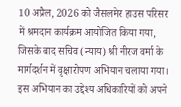10 अप्रैल, 2026 को जैसलमेर हाउस परिसर में श्रमदान कार्यक्रम आयोजित किया गया, जिसके बाद सचिव (न्याय) श्री नीरज वर्मा के मार्गदर्शन में वृक्षारोपण अभियान चलाया गया। इस अभियान का उद्देश्य अधिकारियों को अपने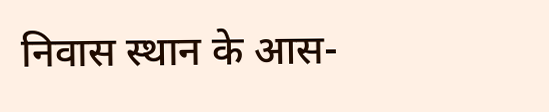निवास स्थान के आस-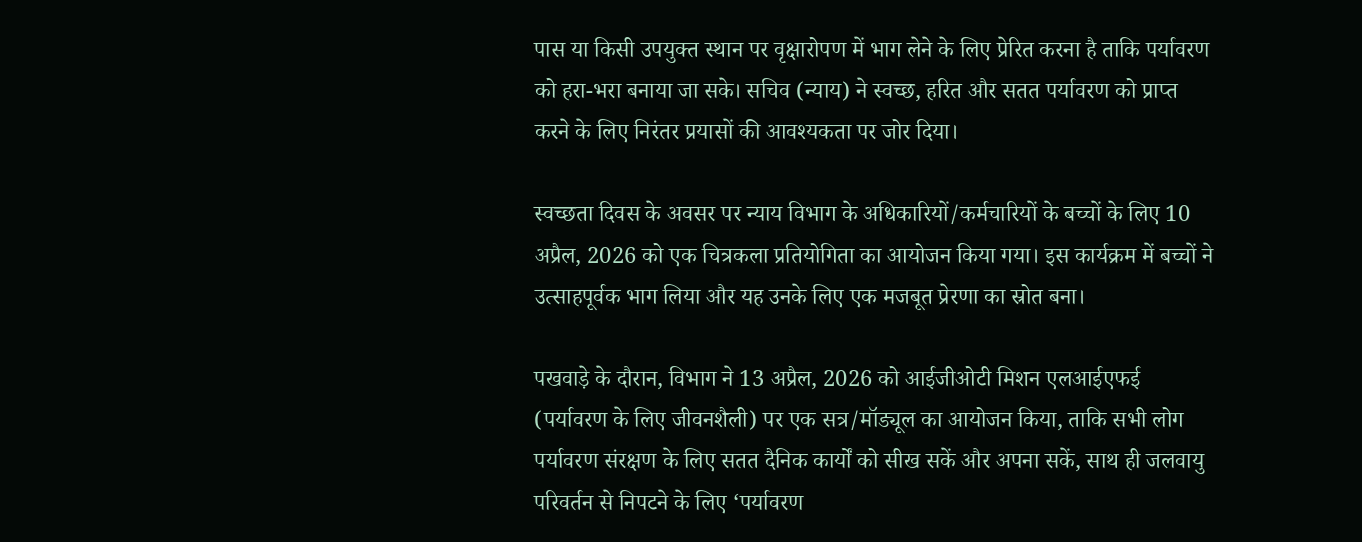पास या किसी उपयुक्त स्थान पर वृक्षारोपण में भाग लेने के लिए प्रेरित करना है ताकि पर्यावरण को हरा-भरा बनाया जा सके। सचिव (न्याय) ने स्वच्छ, हरित और सतत पर्यावरण को प्राप्त करने के लिए निरंतर प्रयासों की आवश्यकता पर जोर दिया।

स्वच्छता दिवस के अवसर पर न्याय विभाग के अधिकारियों/कर्मचारियों के बच्चों के लिए 10 अप्रैल, 2026 को एक चित्रकला प्रतियोगिता का आयोजन किया गया। इस कार्यक्रम में बच्चों ने उत्साहपूर्वक भाग लिया और यह उनके लिए एक मजबूत प्रेरणा का स्रोत बना।

पखवाड़े के दौरान, विभाग ने 13 अप्रैल, 2026 को आईजीओटी मिशन एलआईएफई (पर्यावरण के लिए जीवनशैली) पर एक सत्र/मॉड्यूल का आयोजन किया, ताकि सभी लोग पर्यावरण संरक्षण के लिए सतत दैनिक कार्यों को सीख सकें और अपना सकें, साथ ही जलवायु परिवर्तन से निपटने के लिए ‘पर्यावरण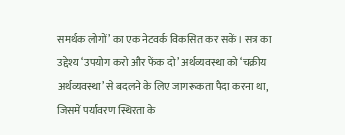समर्थक लोगों’ का एक नेटवर्क विकसित कर सकें। सत्र का उद्देश्य ‘उपयोग करो और फेंक दो’ अर्थव्यवस्था को ‘चक्रीय अर्थव्यवस्था’ से बदलने के लिए जागरूकता पैदा करना था, जिसमें पर्यावरण स्थिरता के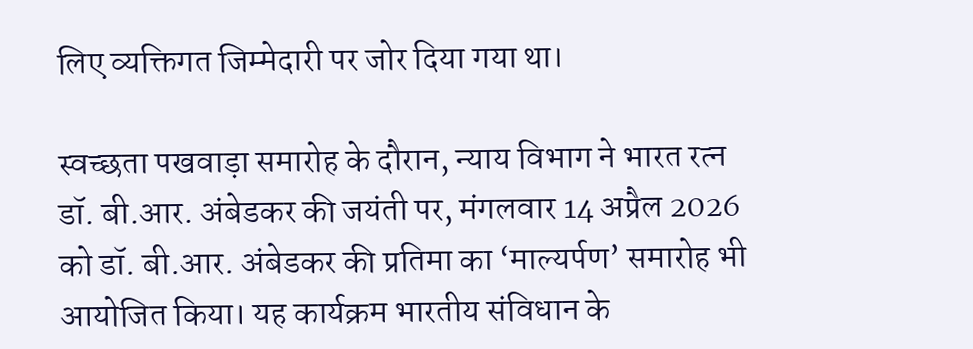लिए व्यक्तिगत जिम्मेदारी पर जोर दिया गया था।

स्वच्छता पखवाड़ा समारोह के दौरान, न्याय विभाग ने भारत रत्न डॉ. बी.आर. अंबेडकर की जयंती पर, मंगलवार 14 अप्रैल 2026 को डॉ. बी.आर. अंबेडकर की प्रतिमा का ‘माल्यर्पण’ समारोह भी आयोजित किया। यह कार्यक्रम भारतीय संविधान के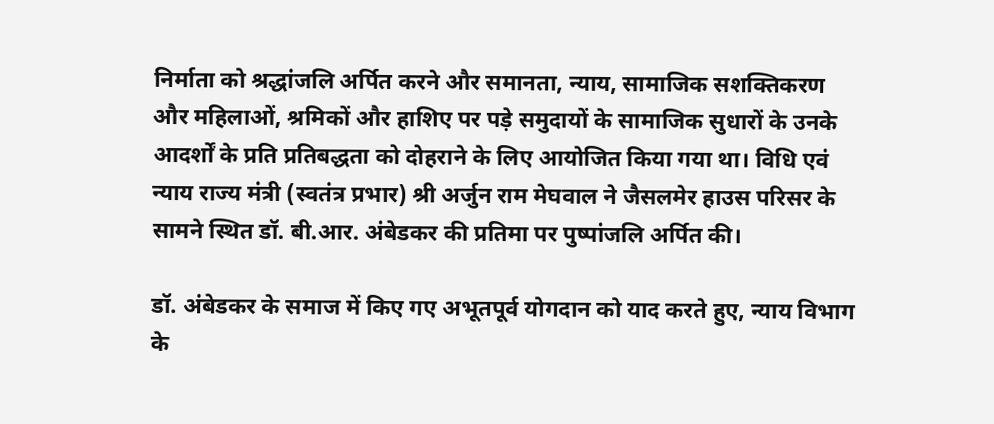निर्माता को श्रद्धांजलि अर्पित करने और समानता, न्याय, सामाजिक सशक्तिकरण और महिलाओं, श्रमिकों और हाशिए पर पड़े समुदायों के सामाजिक सुधारों के उनके आदर्शों के प्रति प्रतिबद्धता को दोहराने के लिए आयोजित किया गया था। विधि एवं न्याय राज्य मंत्री (स्वतंत्र प्रभार) श्री अर्जुन राम मेघवाल ने जैसलमेर हाउस परिसर के सामने स्थित डॉ. बी.आर. अंबेडकर की प्रतिमा पर पुष्पांजलि अर्पित की।

डॉ. अंबेडकर के समाज में किए गए अभूतपूर्व योगदान को याद करते हुए, न्याय विभाग के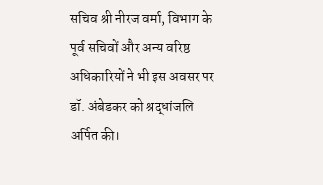सचिव श्री नीरज वर्मा, विभाग के पूर्व सचिवों और अन्य वरिष्ठ अधिकारियों ने भी इस अवसर पर डॉ. अंबेडकर को श्रद्धांजलि अर्पित की।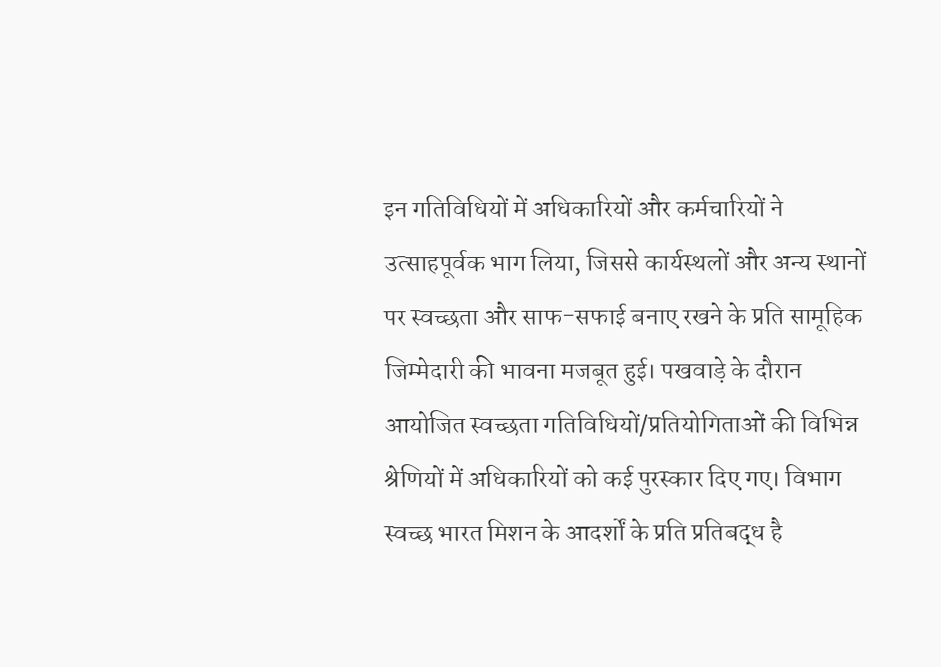इन गतिविधियों में अधिकारियों और कर्मचारियों ने उत्साहपूर्वक भाग लिया, जिससे कार्यस्थलों और अन्य स्थानों पर स्वच्छता और साफ-सफाई बनाए रखने के प्रति सामूहिक जिम्मेदारी की भावना मजबूत हुई। पखवाड़े के दौरान आयोजित स्वच्छता गतिविधियों/प्रतियोगिताओं की विभिन्न श्रेणियों में अधिकारियों को कई पुरस्कार दिए गए। विभाग स्वच्छ भारत मिशन के आदर्शों के प्रति प्रतिबद्ध है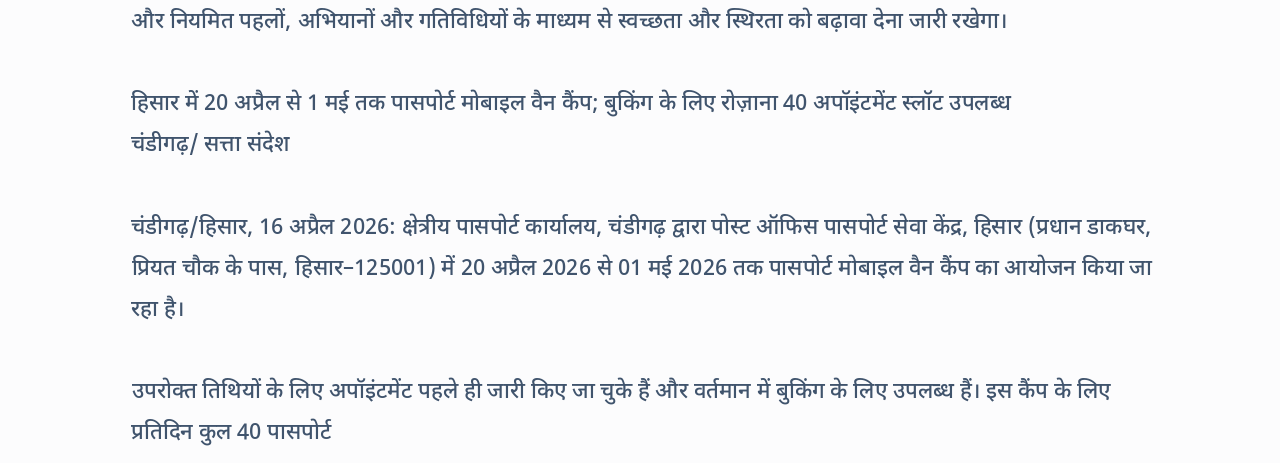और नियमित पहलों, अभियानों और गतिविधियों के माध्यम से स्वच्छता और स्थिरता को बढ़ावा देना जारी रखेगा।

हिसार में 20 अप्रैल से 1 मई तक पासपोर्ट मोबाइल वैन कैंप; बुकिंग के लिए रोज़ाना 40 अपॉइंटमेंट स्लॉट उपलब्ध
चंडीगढ़/ सत्ता संदेश

चंडीगढ़/हिसार, 16 अप्रैल 2026: क्षेत्रीय पासपोर्ट कार्यालय, चंडीगढ़ द्वारा पोस्ट ऑफिस पासपोर्ट सेवा केंद्र, हिसार (प्रधान डाकघर, प्रियत चौक के पास, हिसार–125001) में 20 अप्रैल 2026 से 01 मई 2026 तक पासपोर्ट मोबाइल वैन कैंप का आयोजन किया जा रहा है।

उपरोक्त तिथियों के लिए अपॉइंटमेंट पहले ही जारी किए जा चुके हैं और वर्तमान में बुकिंग के लिए उपलब्ध हैं। इस कैंप के लिए प्रतिदिन कुल 40 पासपोर्ट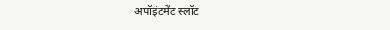अपॉइंटमेंट स्लॉट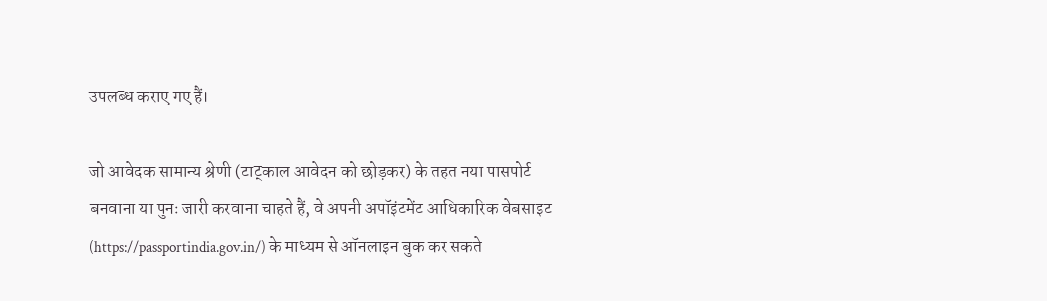उपलब्ध कराए गए हैं।

जो आवेदक सामान्य श्रेणी (टाट्काल आवेदन को छोड़कर) के तहत नया पासपोर्ट बनवाना या पुनः जारी करवाना चाहते हैं, वे अपनी अपॉइंटमेंट आधिकारिक वेबसाइट (https://passportindia.gov.in/) के माध्यम से ऑनलाइन बुक कर सकते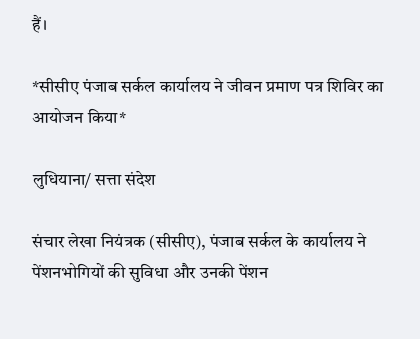हैं।

*सीसीए पंजाब सर्कल कार्यालय ने जीवन प्रमाण पत्र शिविर का आयोजन किया*

लुधियाना/ सत्ता संदेश

संचार लेखा नियंत्रक (सीसीए), पंजाब सर्कल के कार्यालय ने पेंशनभोगियों की सुविधा और उनकी पेंशन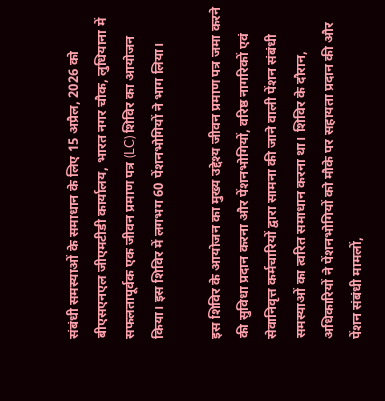संबंधी समस्याओं के समाधान के लिए 15 अप्रैल, 2026 को बीएसएनएल जीएमटीडी कार्यालय, भारत नगर चौक, लुधियाना में सफलतापूर्वक एक जीवन प्रमाण पत्र (LC) शिविर का आयोजन किया। इस शिविर में लगभग 60 पेंशनभोगियों ने भाग लिया।

इस शिविर के आयोजन का मुख्य उद्देश्य जीवन प्रमाण पत्र जमा करने की सुविधा प्रदान करना और पेंशनभोगियों, वरिष्ठ नागरिकों एवं सेवानिवृत्त कर्मचारियों द्वारा सामना की जाने वाली पेंशन संबंधी समस्याओं का त्वरित समाधान करना था। शिविर के दौरान, अधिकारियों ने पेंशनभोगियों को मौके पर सहायता प्रदान की और पेंशन संबंधी मामलों,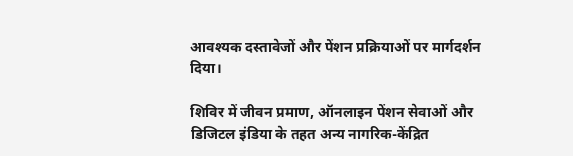आवश्यक दस्तावेजों और पेंशन प्रक्रियाओं पर मार्गदर्शन दिया।

शिविर में जीवन प्रमाण, ऑनलाइन पेंशन सेवाओं और डिजिटल इंडिया के तहत अन्य नागरिक-केंद्रित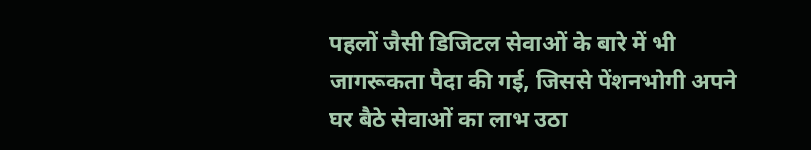पहलों जैसी डिजिटल सेवाओं के बारे में भी जागरूकता पैदा की गई, जिससे पेंशनभोगी अपने घर बैठे सेवाओं का लाभ उठा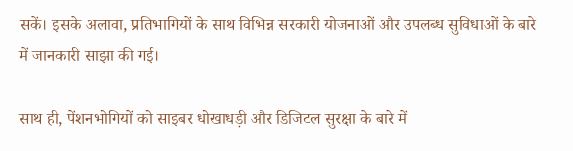सकें। इसके अलावा, प्रतिभागियों के साथ विभिन्न सरकारी योजनाओं और उपलब्ध सुविधाओं के बारे में जानकारी साझा की गई।

साथ ही, पेंशनभोगियों को साइबर धोखाधड़ी और डिजिटल सुरक्षा के बारे में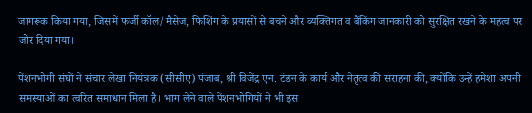जागरूक किया गया, जिसमें फर्जी कॉल/मैसेज, फिशिंग के प्रयासों से बचने और व्यक्तिगत व बैंकिंग जानकारी को सुरक्षित रखने के महत्व पर जोर दिया गया।

पेंशनभोगी संघों ने संचार लेखा नियंत्रक (सीसीए) पंजाब, श्री विजेंद्र एन. टंडन के कार्य और नेतृत्व की सराहना की, क्योंकि उन्हें हमेशा अपनी समस्याओं का त्वरित समाधान मिला है। भाग लेने वाले पेंशनभोगियों ने भी इस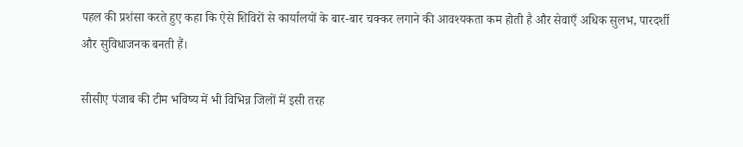पहल की प्रशंसा करते हुए कहा कि ऐसे शिविरों से कार्यालयों के बार-बार चक्कर लगाने की आवश्यकता कम होती है और सेवाएँ अधिक सुलभ, पारदर्शी और सुविधाजनक बनती हैं।

सीसीए पंजाब की टीम भविष्य में भी विभिन्न जिलों में इसी तरह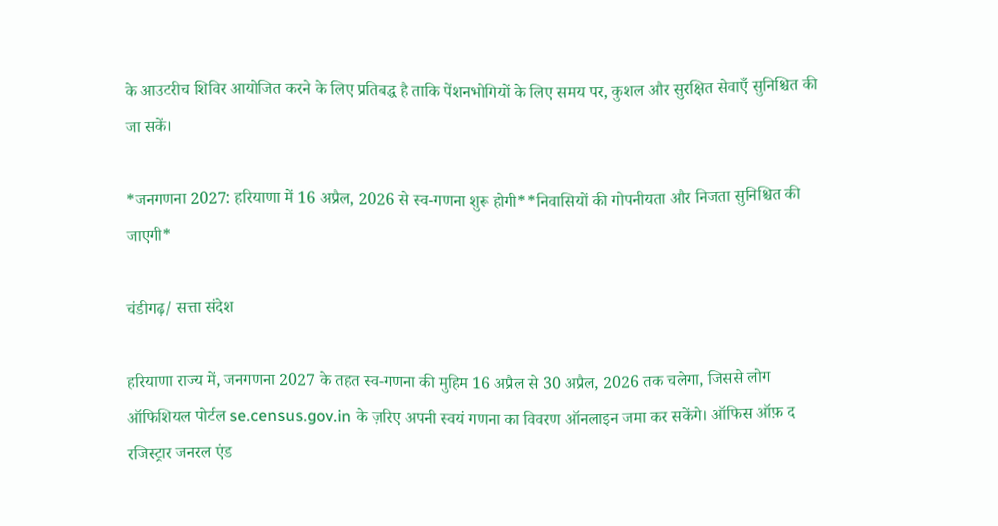के आउटरीच शिविर आयोजित करने के लिए प्रतिबद्ध है ताकि पेंशनभोगियों के लिए समय पर, कुशल और सुरक्षित सेवाएँ सुनिश्चित की जा सकें।

*जनगणना 2027: हरियाणा में 16 अप्रैल, 2026 से स्व-गणना शुरू होगी**निवासियों की गोपनीयता और निजता सुनिश्चित की जाएगी*

चंडीगढ़/ सत्ता संदेश

हरियाणा राज्य में, जनगणना 2027 के तहत स्व-गणना की मुहिम 16 अप्रैल से 30 अप्रैल, 2026 तक चलेगा, जिससे लोग ऑफिशियल पोर्टल se.census.gov.in के ज़रिए अपनी स्वयं गणना का विवरण ऑनलाइन जमा कर सकेंगे। ऑफिस ऑफ़ द रजिस्ट्रार जनरल एंड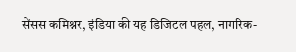सेंसस कमिश्नर, इंडिया की यह डिजिटल पहल, नागरिक-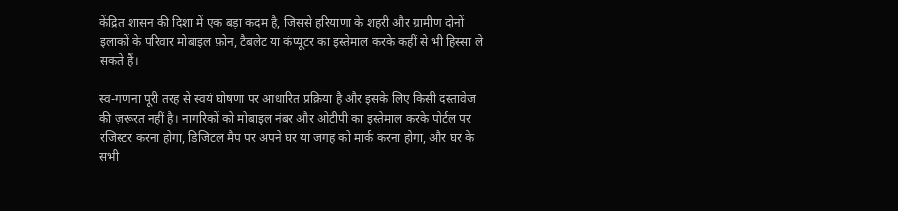केंद्रित शासन की दिशा में एक बड़ा कदम है, जिससे हरियाणा के शहरी और ग्रामीण दोनों इलाकों के परिवार मोबाइल फ़ोन, टैबलेट या कंप्यूटर का इस्तेमाल करके कहीं से भी हिस्सा ले सकते हैं।

स्व-गणना पूरी तरह से स्वयं घोषणा पर आधारित प्रक्रिया है और इसके लिए किसी दस्तावेज की ज़रूरत नहीं है। नागरिकों को मोबाइल नंबर और ओटीपी का इस्तेमाल करके पोर्टल पर रजिस्टर करना होगा, डिजिटल मैप पर अपने घर या जगह को मार्क करना होगा, और घर के सभी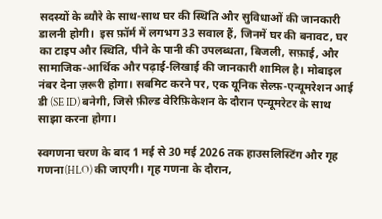सदस्यों के ब्यौरे के साथ-साथ घर की स्थिति और सुविधाओं की जानकारी डालनी होगी।  इस फ़ॉर्म में लगभग 33 सवाल हैं, जिनमें घर की बनावट, घर का टाइप और स्थिति, पीने के पानी की उपलब्धता, बिजली, सफ़ाई, और सामाजिक-आर्थिक और पढ़ाई-लिखाई की जानकारी शामिल है। मोबाइल नंबर देना ज़रूरी होगा। सबमिट करने पर, एक यूनिक सेल्फ़-एन्यूमरेशन आई डी (SE ID) बनेगी, जिसे फ़ील्ड वेरिफ़िकेशन के दौरान एन्यूमरेटर के साथ साझा करना होगा।

स्वगणना चरण के बाद 1 मई से 30 मई 2026 तक हाउसलिस्टिंग और गृह गणना(HLO) की जाएगी। गृह गणना के दौरान,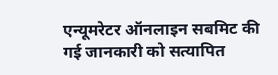एन्यूमरेटर ऑनलाइन सबमिट की गई जानकारी को सत्यापित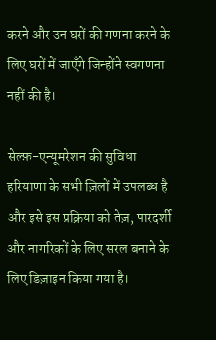करने और उन घरों की गणना करने के लिए घरों में जाएँगे जिन्होंने स्वगणना नहीं की है।

सेल्फ़-एन्यूमरेशन की सुविधा हरियाणा के सभी ज़िलों में उपलब्ध है और इसे इस प्रक्रिया को तेज़, पारदर्शी और नागरिकों के लिए सरल बनाने के लिए डिज़ाइन किया गया है।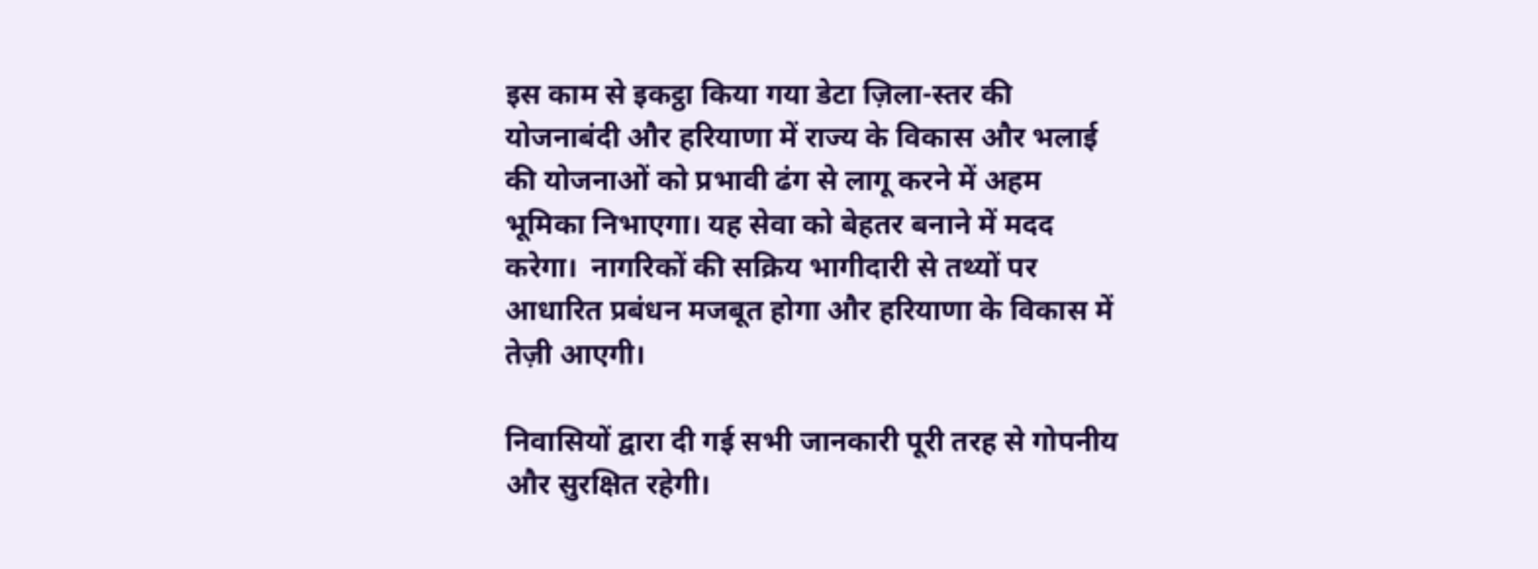इस काम से इकट्ठा किया गया डेटा ज़िला-स्तर की योजनाबंदी और हरियाणा में राज्य के विकास और भलाई की योजनाओं को प्रभावी ढंग से लागू करने में अहम भूमिका निभाएगा। यह सेवा को बेहतर बनाने में मदद करेगा।  नागरिकों की सक्रिय भागीदारी से तथ्यों पर आधारित प्रबंधन मजबूत होगा और हरियाणा के विकास में तेज़ी आएगी।

निवासियों द्वारा दी गई सभी जानकारी पूरी तरह से गोपनीय और सुरक्षित रहेगी।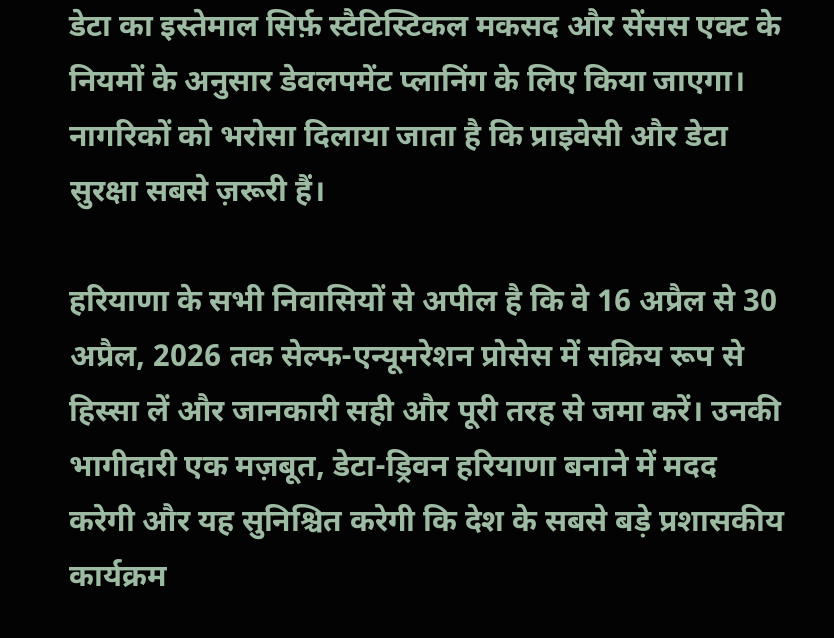डेटा का इस्तेमाल सिर्फ़ स्टैटिस्टिकल मकसद और सेंसस एक्ट के नियमों के अनुसार डेवलपमेंट प्लानिंग के लिए किया जाएगा। नागरिकों को भरोसा दिलाया जाता है कि प्राइवेसी और डेटा सुरक्षा सबसे ज़रूरी हैं।

हरियाणा के सभी निवासियों से अपील है कि वे 16 अप्रैल से 30 अप्रैल, 2026 तक सेल्फ-एन्यूमरेशन प्रोसेस में सक्रिय रूप से हिस्सा लें और जानकारी सही और पूरी तरह से जमा करें। उनकी भागीदारी एक मज़बूत, डेटा-ड्रिवन हरियाणा बनाने में मदद करेगी और यह सुनिश्चित करेगी कि देश के सबसे बड़े प्रशासकीय कार्यक्रम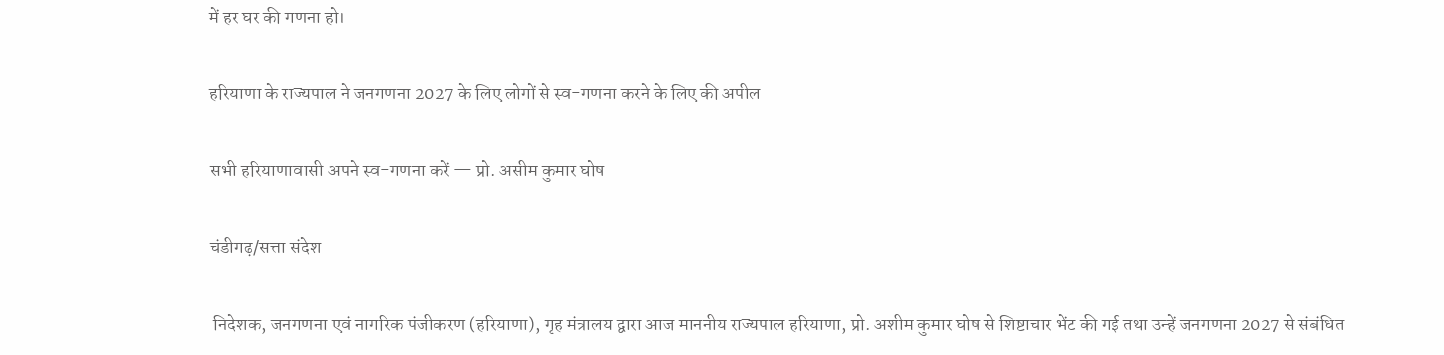में हर घर की गणना हो।

हरियाणा के राज्यपाल ने जनगणना 2027 के लिए लोगों से स्व-गणना करने के लिए की अपील

सभी हरियाणावासी अपने स्व-गणना करें — प्रो. असीम कुमार घोष

चंडीगढ़/सत्ता संदेश

 निदेशक, जनगणना एवं नागरिक पंजीकरण (हरियाणा), गृह मंत्रालय द्वारा आज माननीय राज्यपाल हरियाणा, प्रो. अशीम कुमार घोष से शिष्टाचार भेंट की गई तथा उन्हें जनगणना 2027 से संबंधित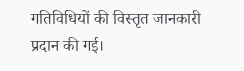गतिविधियों की विस्तृत जानकारी प्रदान की गई।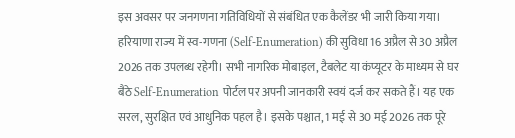इस अवसर पर जनगणना गतिविधियों से संबंधित एक कैलेंडर भी जारी किया गया। हरियाणा राज्य में स्व-गणना (Self-Enumeration) की सुविधा 16 अप्रैल से 30 अप्रैल 2026 तक उपलब्ध रहेगी। सभी नागरिक मोबाइल, टैबलेट या कंप्यूटर के माध्यम से घर बैठे Self-Enumeration पोर्टल पर अपनी जानकारी स्वयं दर्ज कर सकते हैं। यह एक सरल, सुरक्षित एवं आधुनिक पहल है। इसके पश्चात, 1 मई से 30 मई 2026 तक पूरे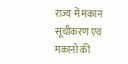राज्य में मकान सूचीकरण एवं मकानों की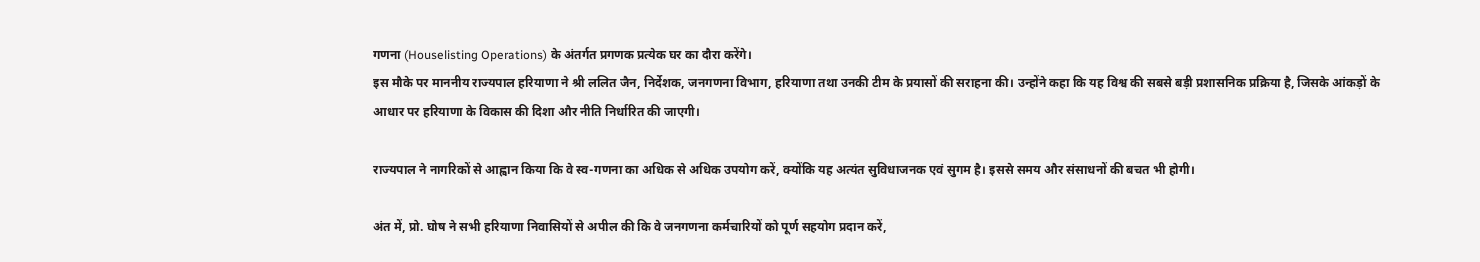गणना (Houselisting Operations) के अंतर्गत प्रगणक प्रत्येक घर का दौरा करेंगे।
इस मौके पर माननीय राज्यपाल हरियाणा ने श्री ललित जैन, निर्देशक, जनगणना विभाग, हरियाणा तथा उनकी टीम के प्रयासों की सराहना की। उन्होंने कहा कि यह विश्व की सबसे बड़ी प्रशासनिक प्रक्रिया है, जिसके आंकड़ों के आधार पर हरियाणा के विकास की दिशा और नीति निर्धारित की जाएगी।

राज्यपाल ने नागरिकों से आह्वान किया कि वे स्व-गणना का अधिक से अधिक उपयोग करें, क्योंकि यह अत्यंत सुविधाजनक एवं सुगम है। इससे समय और संसाधनों की बचत भी होगी।

अंत में, प्रो. घोष ने सभी हरियाणा निवासियों से अपील की कि वे जनगणना कर्मचारियों को पूर्ण सहयोग प्रदान करें,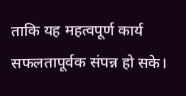ताकि यह महत्वपूर्ण कार्य सफलतापूर्वक संपन्न हो सके।